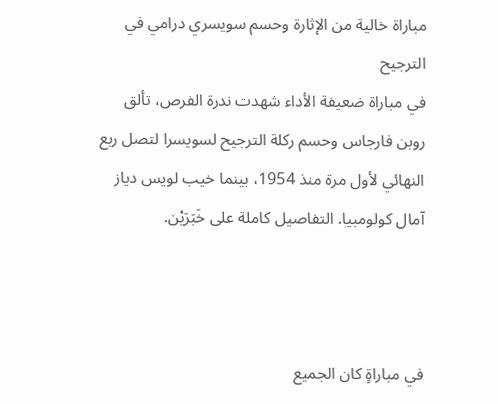مباراة خالية من الإثارة وحسم سويسري درامي في الترجيح
في مباراة ضعيفة الأداء شهدت ندرة الفرص، تألق روبن فارجاس وحسم ركلة الترجيح لسويسرا لتصل ربع النهائي لأول مرة منذ 1954، بينما خيب لويس دياز آمال كولومبيا. التفاصيل كاملة على خَبَرَيْن.



في مباراةٍ كان الجميع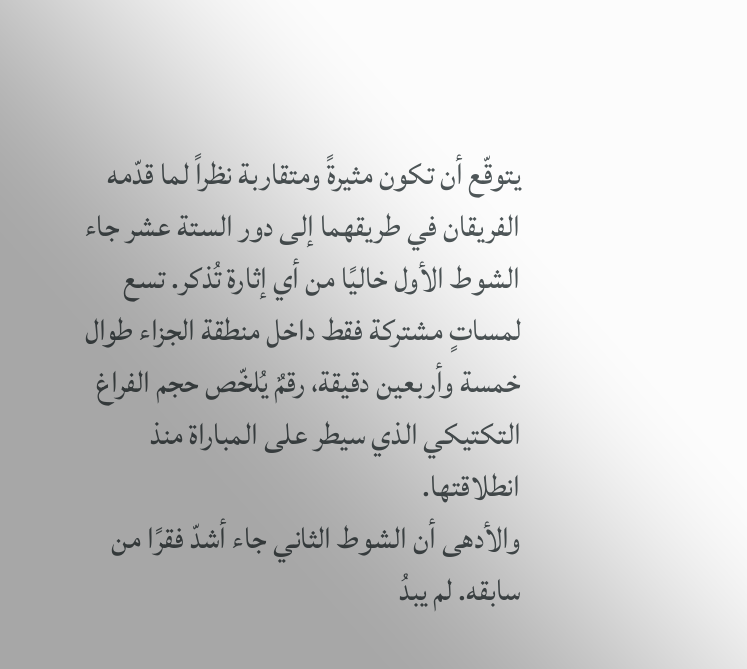يتوقّع أن تكون مثيرةً ومتقاربة نظراً لما قدّمه الفريقان في طريقهما إلى دور الستة عشر جاء الشوط الأول خاليًا من أي إثارة تُذكر. تسع لمساتٍ مشتركة فقط داخل منطقة الجزاء طوال خمسة وأربعين دقيقة، رقمٌ يُلخّص حجم الفراغ التكتيكي الذي سيطر على المباراة منذ انطلاقتها.
والأدهى أن الشوط الثاني جاء أشدّ فقرًا من سابقه. لم يبدُ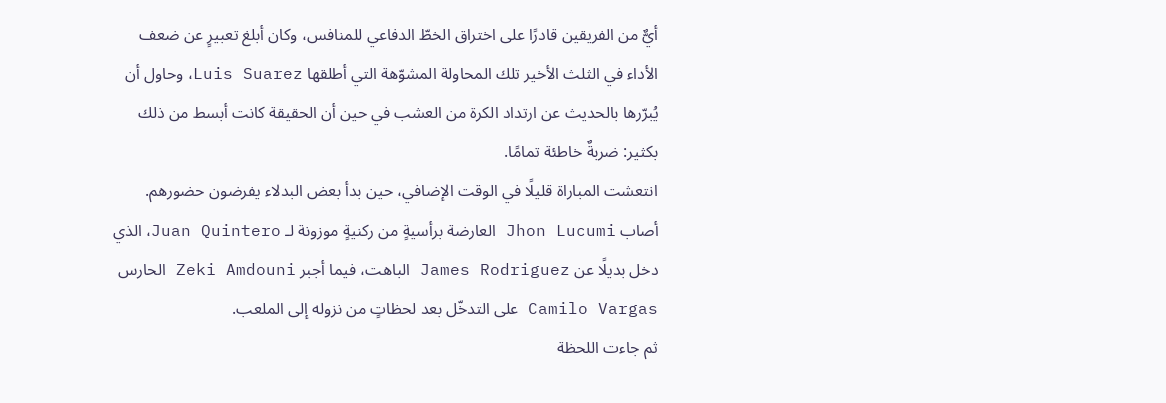أيٌّ من الفريقين قادرًا على اختراق الخطّ الدفاعي للمنافس، وكان أبلغ تعبيرٍ عن ضعف الأداء في الثلث الأخير تلك المحاولة المشوّهة التي أطلقها Luis Suarez، وحاول أن يُبرّرها بالحديث عن ارتداد الكرة من العشب في حين أن الحقيقة كانت أبسط من ذلك بكثير: ضربةٌ خاطئة تمامًا.
انتعشت المباراة قليلًا في الوقت الإضافي، حين بدأ بعض البدلاء يفرضون حضورهم. أصاب Jhon Lucumi العارضة برأسيةٍ من ركنيةٍ موزونة لـ Juan Quintero، الذي دخل بديلًا عن James Rodriguez الباهت، فيما أجبر Zeki Amdouni الحارس Camilo Vargas على التدخّل بعد لحظاتٍ من نزوله إلى الملعب.
ثم جاءت اللحظة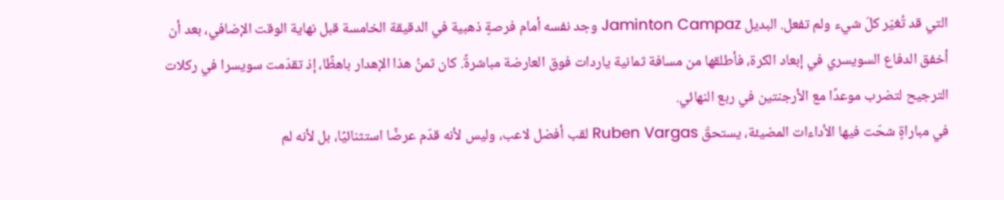التي قد تُغيّر كلّ شيء ولم تفعل. البديل Jaminton Campaz وجد نفسه أمام فرصةٍ ذهبية في الدقيقة الخامسة قبل نهاية الوقت الإضافي، بعد أن أخفق الدفاع السويسري في إبعاد الكرة، فأطلقها من مسافة ثمانية ياردات فوق العارضة مباشرةً. كان ثمنُ هذا الإهدار باهظًا، إذ تقدّمت سويسرا في ركلات الترجيح لتضرب موعدًا مع الأرجنتين في ربع النهائي.
في مباراةٍ شحّت فيها الأداءات المضيئة، يستحقّ Ruben Vargas لقب أفضل لاعب، وليس لأنه قدّم عرضًا استثنائيًا، بل لأنه لم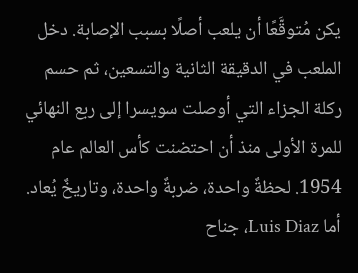يكن مُتوقَّعًا أن يلعب أصلًا بسبب الإصابة. دخل الملعب في الدقيقة الثانية والتسعين، ثم حسم ركلة الجزاء التي أوصلت سويسرا إلى ربع النهائي للمرة الأولى منذ أن احتضنت كأس العالم عام 1954. لحظةٌ واحدة، ضربةٌ واحدة، وتاريخٌ يُعاد.
أما Luis Diaz، جناح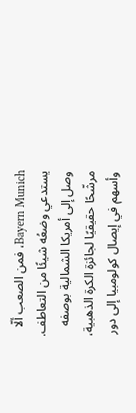Bayern Munich، فمن الصعب ألّا يستدعي وضعُه شيئًا من التعاطف. وصل إلى أمريكا الشمالية بوصفه مرشّحًا حقيقيًا لجائزة الكرة الذهبية، وأسهم في إيصال كولومبيا إلى دور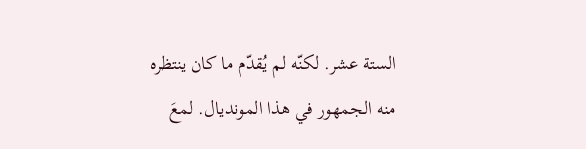الستة عشر. لكنّه لم يُقدّم ما كان ينتظره منه الجمهور في هذا المونديال. لمعَ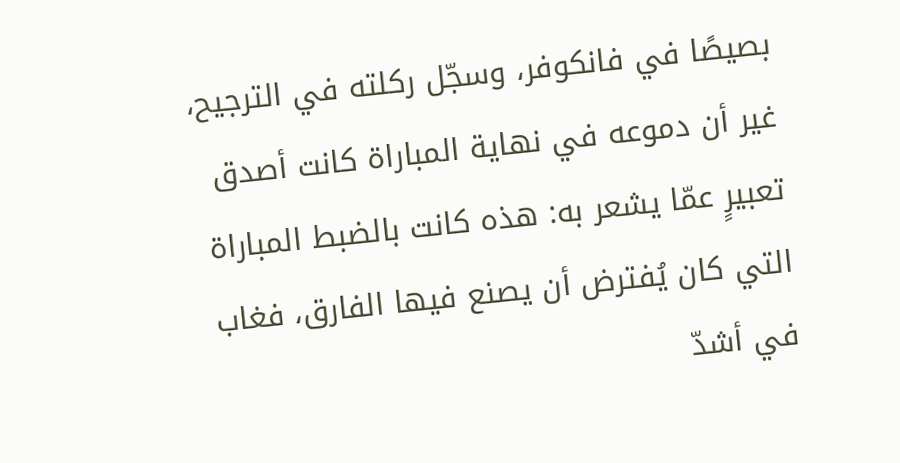بصيصًا في فانكوفر، وسجّل ركلته في الترجيح، غير أن دموعه في نهاية المباراة كانت أصدق تعبيرٍ عمّا يشعر به: هذه كانت بالضبط المباراة التي كان يُفترض أن يصنع فيها الفارق، فغاب في أشدّ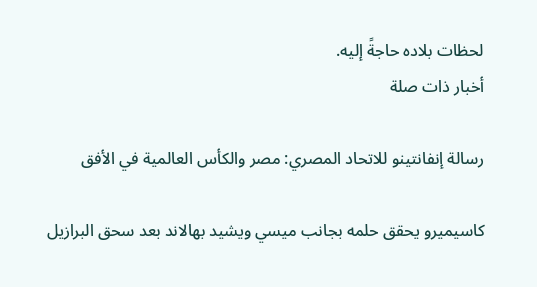لحظات بلاده حاجةً إليه.
أخبار ذات صلة

رسالة إنفانتينو للاتحاد المصري: مصر والكأس العالمية في الأفق

كاسيميرو يحقق حلمه بجانب ميسي ويشيد بهالاند بعد سحق البرازيل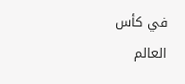في كأس العالم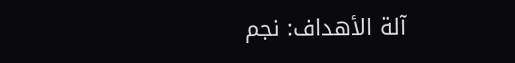آلة الأهداف: نجم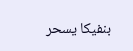بنفيكا يسحر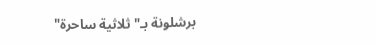برشلونة بـ"ثلاثية ساحرة"